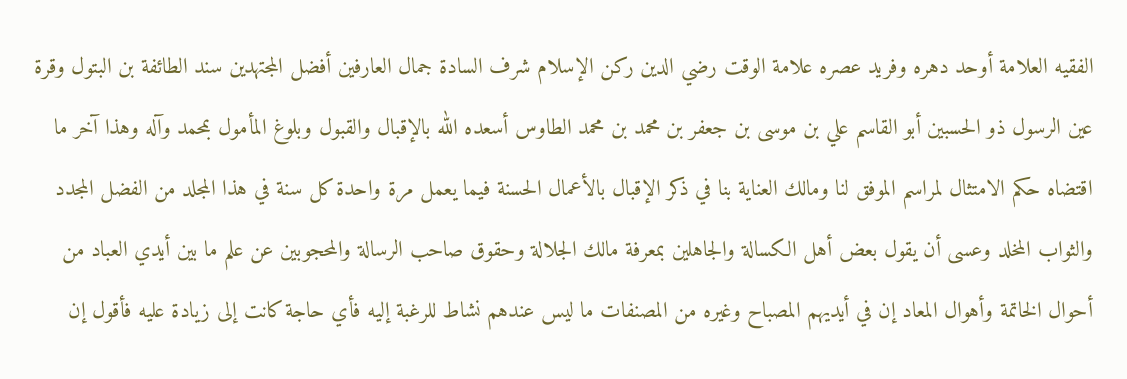الفقيه العلامة أوحد دهره وفريد عصره علامة الوقت رضي الدين ركن الإسلام شرف السادة جمال العارفين أفضل المجتهدين سند الطائفة بن البتول وقرة عين الرسول ذو الحسبين أبو القاسم علي بن موسى بن جعفر بن محمد بن محمد الطاوس أسعده الله بالإقبال والقبول وبلوغ المأمول بمحمد وآله وهذا آخر ما اقتضاه حكم الامتثال لمراسم الموفق لنا ومالك العناية بنا في ذكر الإقبال بالأعمال الحسنة فيما يعمل مرة واحدة كل سنة في هذا المجلد من الفضل المجدد والثواب المخلد وعسى أن يقول بعض أهل الكسالة والجاهلين بمعرفة مالك الجلالة وحقوق صاحب الرسالة والمحجوبين عن علم ما بين أيدي العباد من أحوال الخاتمة وأهوال المعاد إن في أيديهم المصباح وغيره من المصنفات ما ليس عندهم نشاط للرغبة إليه فأي حاجة كانت إلى زيادة عليه فأقول إن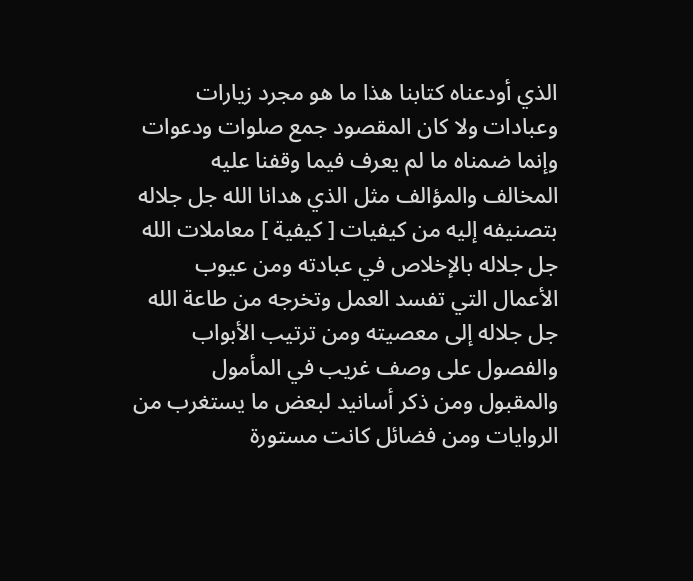الذي أودعناه كتابنا هذا ما هو مجرد زيارات وعبادات ولا كان المقصود جمع صلوات ودعوات وإنما ضمناه ما لم يعرف فيما وقفنا عليه المخالف والمؤالف مثل الذي هدانا الله جل جلاله بتصنيفه إليه من كيفيات [ كيفية ] معاملات الله جل جلاله بالإخلاص في عبادته ومن عيوب الأعمال التي تفسد العمل وتخرجه من طاعة الله جل جلاله إلى معصيته ومن ترتيب الأبواب والفصول على وصف غريب في المأمول والمقبول ومن ذكر أسانيد لبعض ما يستغرب من الروايات ومن فضائل كانت مستورة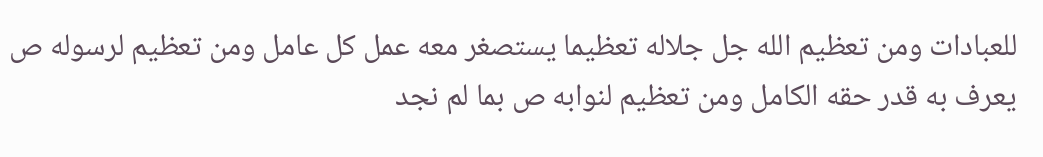للعبادات ومن تعظيم الله جل جلاله تعظيما يستصغر معه عمل كل عامل ومن تعظيم لرسوله ص يعرف به قدر حقه الكامل ومن تعظيم لنوابه ص بما لم نجد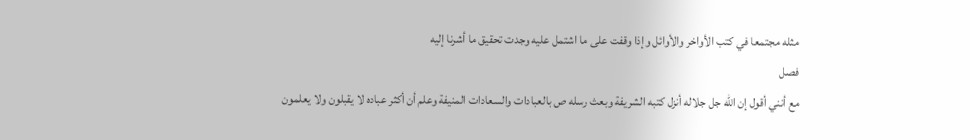مثله مجتمعا في كتب الأواخر والأوائل وإذا وقفت على ما اشتمل عليه وجدت تحقيق ما أشرنا إليه
فصل
مع أنني أقول إن الله جل جلاله أنزل كتبه الشريفة وبعث رسله ص بالعبادات والسعادات المنيفة وعلم أن أكثر عباده لا يقبلون ولا يعلمون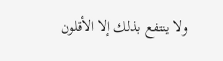ولا ينتفع بذلك إلا الأقلون